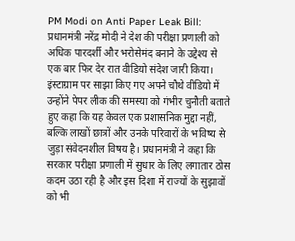PM Modi on Anti Paper Leak Bill: प्रधानमंत्री नरेंद्र मोदी ने देश की परीक्षा प्रणाली को अधिक पारदर्शी और भरोसेमंद बनाने के उद्देश्य से एक बार फिर देर रात वीडियो संदेश जारी किया। इंस्टाग्राम पर साझा किए गए अपने चौथे वीडियो में उन्होंने पेपर लीक की समस्या को गंभीर चुनौती बताते हुए कहा कि यह केवल एक प्रशासनिक मुद्दा नहीं, बल्कि लाखों छात्रों और उनके परिवारों के भविष्य से जुड़ा संवेदनशील विषय है। प्रधानमंत्री ने कहा कि सरकार परीक्षा प्रणाली में सुधार के लिए लगातार ठोस कदम उठा रही है और इस दिशा में राज्यों के सुझावों को भी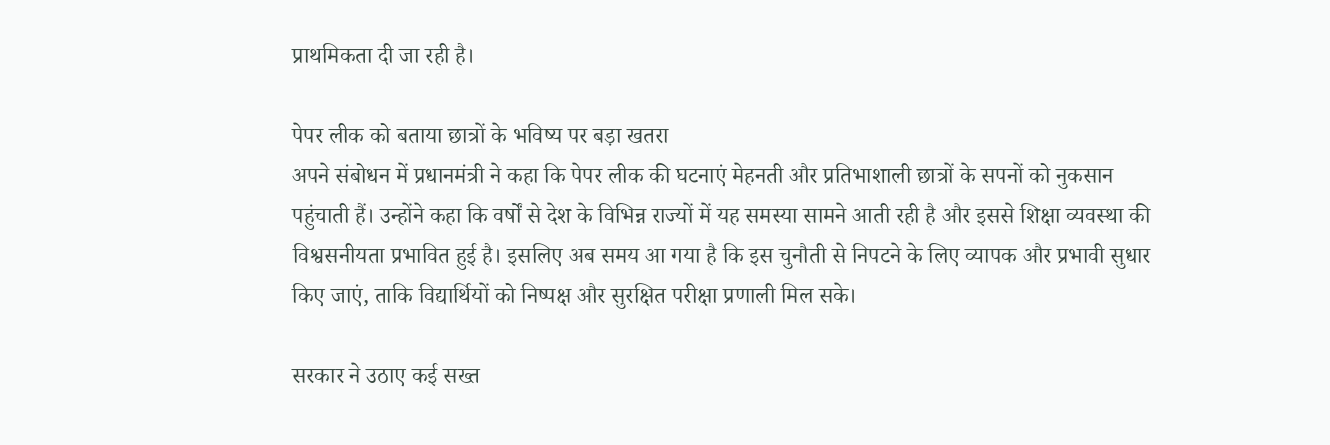प्राथमिकता दी जा रही है।

पेपर लीक को बताया छात्रों के भविष्य पर बड़ा खतरा
अपने संबोधन में प्रधानमंत्री ने कहा कि पेपर लीक की घटनाएं मेहनती और प्रतिभाशाली छात्रों के सपनों को नुकसान पहुंचाती हैं। उन्होंने कहा कि वर्षों से देश के विभिन्न राज्यों में यह समस्या सामने आती रही है और इससे शिक्षा व्यवस्था की विश्वसनीयता प्रभावित हुई है। इसलिए अब समय आ गया है कि इस चुनौती से निपटने के लिए व्यापक और प्रभावी सुधार किए जाएं, ताकि विद्यार्थियों को निष्पक्ष और सुरक्षित परीक्षा प्रणाली मिल सके।

सरकार ने उठाए कई सख्त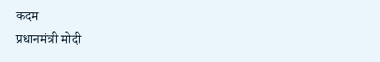कदम
प्रधानमंत्री मोदी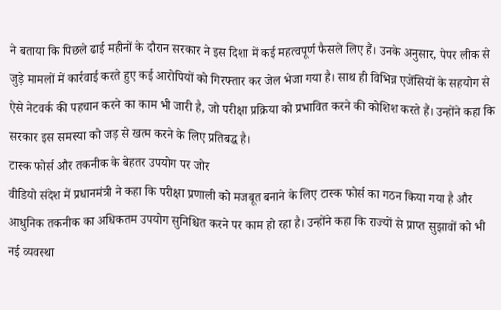ने बताया कि पिछले ढाई महीनों के दौरान सरकार ने इस दिशा में कई महत्वपूर्ण फैसले लिए हैं। उनके अनुसार, पेपर लीक से जुड़े मामलों में कार्रवाई करते हुए कई आरोपियों को गिरफ्तार कर जेल भेजा गया है। साथ ही विभिन्न एजेंसियों के सहयोग से ऐसे नेटवर्क की पहचान करने का काम भी जारी है, जो परीक्षा प्रक्रिया को प्रभावित करने की कोशिश करते हैं। उन्होंने कहा कि सरकार इस समस्या को जड़ से खत्म करने के लिए प्रतिबद्ध है।
टास्क फोर्स और तकनीक के बेहतर उपयोग पर जोर
वीडियो संदेश में प्रधानमंत्री ने कहा कि परीक्षा प्रणाली को मजबूत बनाने के लिए टास्क फोर्स का गठन किया गया है और आधुनिक तकनीक का अधिकतम उपयोग सुनिश्चित करने पर काम हो रहा है। उन्होंने कहा कि राज्यों से प्राप्त सुझावों को भी नई व्यवस्था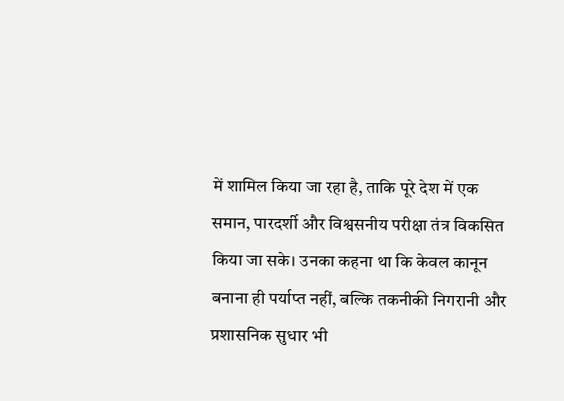में शामिल किया जा रहा है, ताकि पूरे देश में एक समान, पारदर्शी और विश्वसनीय परीक्षा तंत्र विकसित किया जा सके। उनका कहना था कि केवल कानून बनाना ही पर्याप्त नहीं, बल्कि तकनीकी निगरानी और प्रशासनिक सुधार भी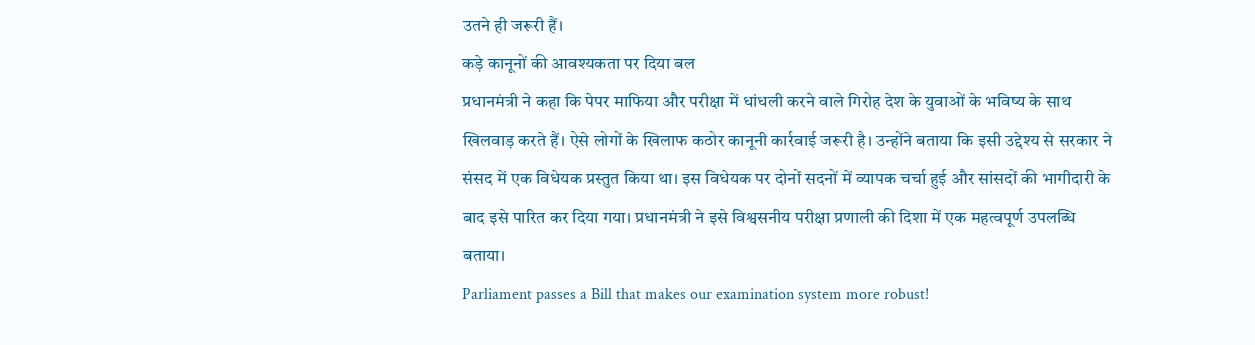उतने ही जरूरी हैं।
कड़े कानूनों की आवश्यकता पर दिया बल
प्रधानमंत्री ने कहा कि पेपर माफिया और परीक्षा में धांधली करने वाले गिरोह देश के युवाओं के भविष्य के साथ खिलवाड़ करते हैं। ऐसे लोगों के खिलाफ कठोर कानूनी कार्रवाई जरूरी है। उन्होंने बताया कि इसी उद्देश्य से सरकार ने संसद में एक विधेयक प्रस्तुत किया था। इस विधेयक पर दोनों सदनों में व्यापक चर्चा हुई और सांसदों की भागीदारी के बाद इसे पारित कर दिया गया। प्रधानमंत्री ने इसे विश्वसनीय परीक्षा प्रणाली की दिशा में एक महत्वपूर्ण उपलब्धि बताया।
Parliament passes a Bill that makes our examination system more robust!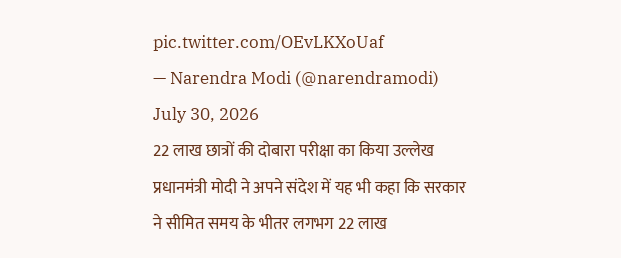pic.twitter.com/OEvLKXoUaf
— Narendra Modi (@narendramodi) July 30, 2026
22 लाख छात्रों की दोबारा परीक्षा का किया उल्लेख
प्रधानमंत्री मोदी ने अपने संदेश में यह भी कहा कि सरकार ने सीमित समय के भीतर लगभग 22 लाख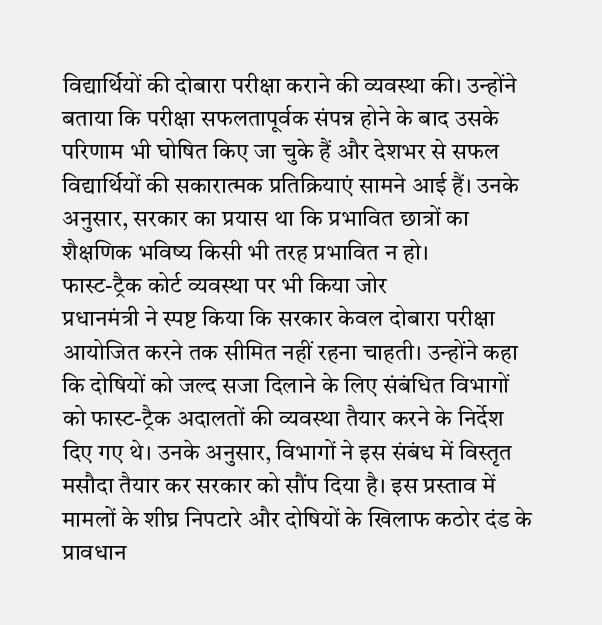विद्यार्थियों की दोबारा परीक्षा कराने की व्यवस्था की। उन्होंने बताया कि परीक्षा सफलतापूर्वक संपन्न होने के बाद उसके परिणाम भी घोषित किए जा चुके हैं और देशभर से सफल विद्यार्थियों की सकारात्मक प्रतिक्रियाएं सामने आई हैं। उनके अनुसार, सरकार का प्रयास था कि प्रभावित छात्रों का शैक्षणिक भविष्य किसी भी तरह प्रभावित न हो।
फास्ट-ट्रैक कोर्ट व्यवस्था पर भी किया जोर
प्रधानमंत्री ने स्पष्ट किया कि सरकार केवल दोबारा परीक्षा आयोजित करने तक सीमित नहीं रहना चाहती। उन्होंने कहा कि दोषियों को जल्द सजा दिलाने के लिए संबंधित विभागों को फास्ट-ट्रैक अदालतों की व्यवस्था तैयार करने के निर्देश दिए गए थे। उनके अनुसार, विभागों ने इस संबंध में विस्तृत मसौदा तैयार कर सरकार को सौंप दिया है। इस प्रस्ताव में मामलों के शीघ्र निपटारे और दोषियों के खिलाफ कठोर दंड के प्रावधान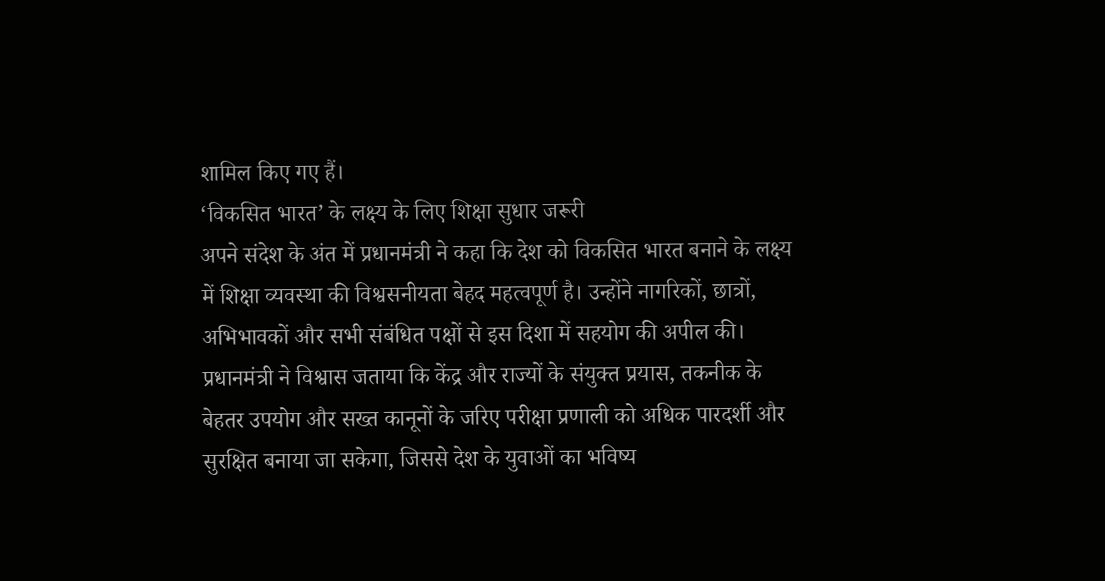शामिल किए गए हैं।
‘विकसित भारत’ के लक्ष्य के लिए शिक्षा सुधार जरूरी
अपने संदेश के अंत में प्रधानमंत्री ने कहा कि देश को विकसित भारत बनाने के लक्ष्य में शिक्षा व्यवस्था की विश्वसनीयता बेहद महत्वपूर्ण है। उन्होंने नागरिकों, छात्रों, अभिभावकों और सभी संबंधित पक्षों से इस दिशा में सहयोग की अपील की। प्रधानमंत्री ने विश्वास जताया कि केंद्र और राज्यों के संयुक्त प्रयास, तकनीक के बेहतर उपयोग और सख्त कानूनों के जरिए परीक्षा प्रणाली को अधिक पारदर्शी और सुरक्षित बनाया जा सकेगा, जिससे देश के युवाओं का भविष्य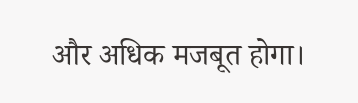और अधिक मजबूत होगा।